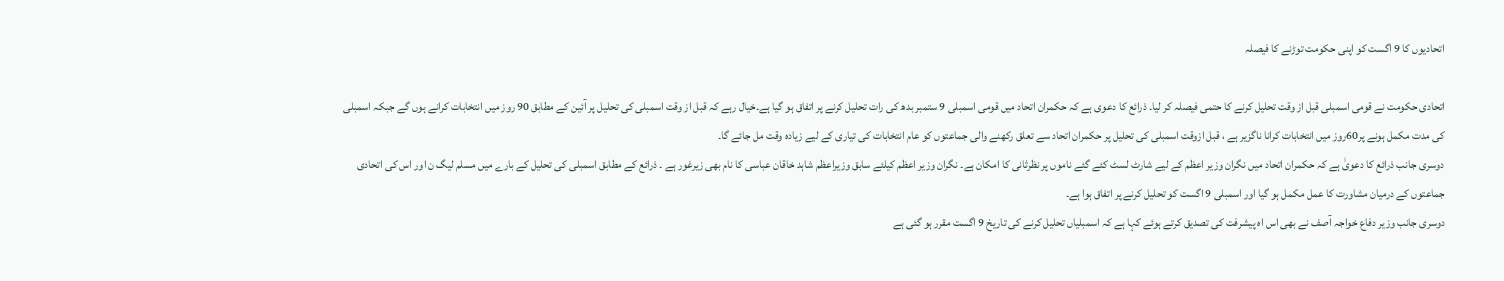اتحادیوں کا 9 اگست کو اپنی حکومت توڑنے کا فیصلہ

اتحادی حکومت نے قومی اسمبلی قبل از وقت تحلیل کرنے کا حتمی فیصلہ کر لیا۔ ذرائع کا دعوی ہے کہ حکمران اتحاد میں قومی اسمبلی 9 ستمبر بدھ کی رات تحلیل کرنے پر اتفاق ہو گیا ہے۔خیال رہے کہ قبل از وقت اسمبلی کی تحلیل پر آئین کے مطابق 90 روز میں انتخابات کرانے ہوں گے جبکہ اسمبلی کی مدت مکمل ہونے پر60روز میں انتخابات کرانا ناگزیر ہے ، قبل ازوقت اسمبلی کی تحلیل پر حکمران اتحاد سے تعلق رکھنے والی جماعتوں کو عام انتخابات کی تیاری کے لیے زیادہ وقت مل جائے گا۔
دوسری جانب ذرائع کا دعویٰ ہے کہ حکمران اتحاد میں نگران وزیر اعظم کے لیے شارٹ لسٹ کئے گئے ناموں پر نظرثانی کا امکان ہے۔ نگران وزیر اعظم کیلئے سابق وزیراعظم شاہد خاقان عباسی کا نام بھی زیرغور ہے ۔ ذرائع کے مطابق اسمبلی کی تحلیل کے بارے میں مسلم لیگ ن اور اس کی اتحادی جماعتوں کے درمیان مشاورت کا عمل مکمل ہو گیا اور اسمبلی 9 اگست کو تحلیل کرنے پر اتفاق ہوا ہے۔
دوسری جانب وزیر دفاع خواجہ آصف نے بھی اس اہ پیشرفت کی تصدیق کرتے ہوئے کہا ہے کہ اسمبلیاں تحلیل کرنے کی تاریخ 9 اگست مقرر ہو گئی ہے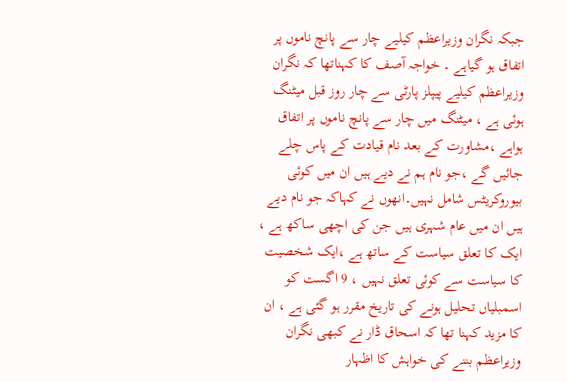جبکہ نگران وزیراعظم کیلیے چار سے پانچ ناموں پر اتفاق ہو گیاہے ۔ خواجہ آصف کا کہناتھا کہ نگران وزیراعظم کیلیے پیپلز پارٹی سے چار روز قبل میٹنگ ہوئی ہے ، میٹنگ میں چار سے پانچ ناموں پر اتفاق ہواہے ،مشاورت کے بعد نام قیادت کے پاس چلے جائیں گے ،جو نام ہم نے دیے ہیں ان میں کوئی بیوروکریٹس شامل نہیں۔انھوں نے کہاکہ جو نام دیے ہیں ان میں عام شہری ہیں جن کی اچھی ساکھ ہے ، ایک کا تعلق سیاست کے ساتھ ہے ،ایک شخصیت کا سیاست سے کوئی تعلق نہیں ، 9 اگست کو اسمبلیاں تحلیل ہونے کی تاریخ مقرر ہو گئی ہے ، ان کا مزید کہنا تھا کہ اسحاق ڈار نے کبھی نگران وزیراعظم بننے کی خواہش کا اظہار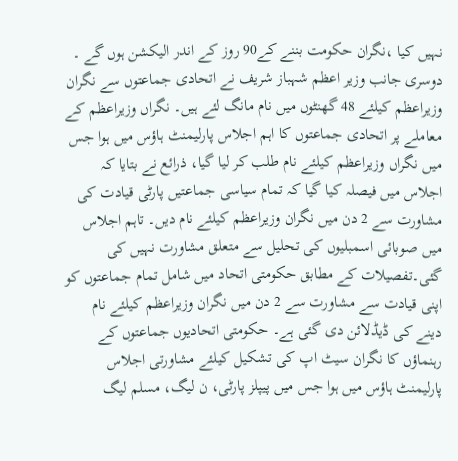نہیں کیا ،نگران حکومت بننے کے90 روز کے اندر الیکشن ہوں گے ۔
دوسری جانب وزیر اعظم شہباز شریف نے اتحادی جماعتوں سے نگران وزیراعظم کیلئے 48 گھنٹوں میں نام مانگ لئے ہیں۔ نگراں وزیراعظم کے معاملے پر اتحادی جماعتوں کا اہم اجلاس پارلیمنٹ ہاؤس میں ہوا جس میں نگراں وزیراعظم کیلئے نام طلب کر لیا گیا، ذرائع نے بتایا کہ اجلاس میں فیصلہ کیا گیا کہ تمام سیاسی جماعتیں پارٹی قیادت کی مشاورت سے 2 دن میں نگران وزیراعظم کیلئے نام دیں۔ تاہم اجلاس میں صوبائی اسمبلیوں کی تحلیل سے متعلق مشاورت نہیں کی گئی۔تفصیلات کے مطابق حکومتی اتحاد میں شامل تمام جماعتوں کو اپنی قیادت سے مشاورت سے 2 دن میں نگران وزیراعظم کیلئے نام دینے کی ڈیڈلائن دی گئی ہے۔ حکومتی اتحادیوں جماعتوں کے رہنماؤں کا نگران سیٹ اپ کی تشکیل کیلئے مشاورتی اجلاس پارلیمنٹ ہاؤس میں ہوا جس میں پیپلز پارٹی، ن لیگ، مسلم لیگ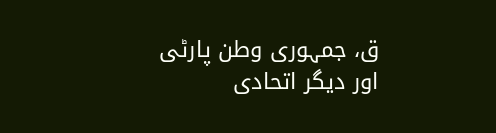ق، جمہوری وطن پارٹی اور دیگر اتحادی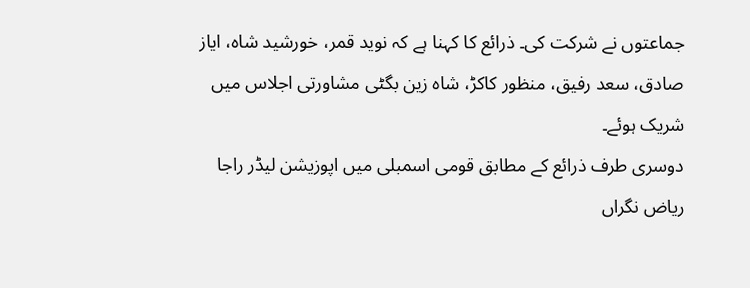جماعتوں نے شرکت کی۔ ذرائع کا کہنا ہے کہ نوید قمر، خورشید شاہ، ایاز صادق، سعد رفیق، منظور کاکڑ، شاہ زین بگٹی مشاورتی اجلاس میں شریک ہوئے۔
دوسری طرف ذرائع کے مطابق قومی اسمبلی میں اپوزیشن لیڈر راجا ریاض نگراں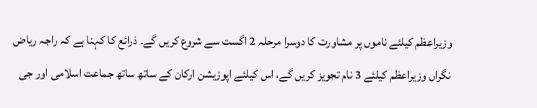وزیراعظم کیلئے ناموں پر مشاورت کا دوسرا مرحلہ 2 اگست سے شروع کریں گے۔ ذرائع کا کہنا ہے کہ راجہ ریاض نگراں وزیراعظم کیلئے 3 نام تجویز کریں گے، اس کیلئے اپوزیشن ارکان کے ساتھ ساتھ جماعت اسلامی اور جی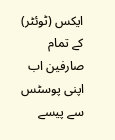ایکس (ٹوئٹر) کے تمام صارفین اب اپنی پوسٹس سے پیسے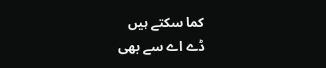کما سکتے ہیں
ڈے اے سے بھی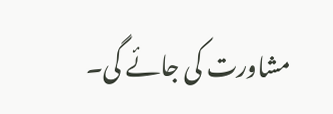مشاورت کی جائے گی۔